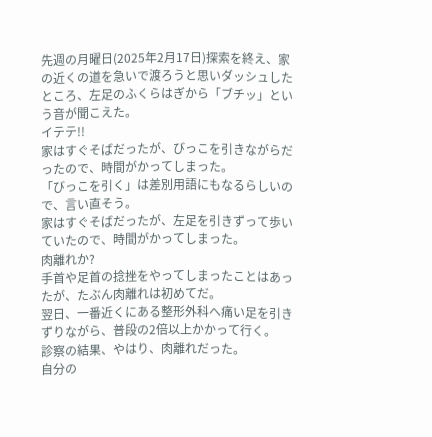先週の月曜日(2025年2月17日)探索を終え、家の近くの道を急いで渡ろうと思いダッシュしたところ、左足のふくらはぎから「ブチッ」という音が聞こえた。
イテテ!!
家はすぐそばだったが、びっこを引きながらだったので、時間がかってしまった。
「びっこを引く」は差別用語にもなるらしいので、言い直そう。
家はすぐそばだったが、左足を引きずって歩いていたので、時間がかってしまった。
肉離れか?
手首や足首の捻挫をやってしまったことはあったが、たぶん肉離れは初めてだ。
翌日、一番近くにある整形外科へ痛い足を引きずりながら、普段の2倍以上かかって行く。
診察の結果、やはり、肉離れだった。
自分の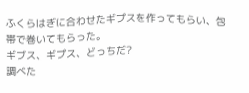ふくらはぎに合わせたギプスを作ってもらい、包帯で巻いてもらった。
ギブス、ギプス、どっちだ?
調べた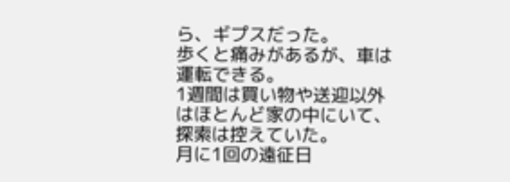ら、ギプスだった。
歩くと痛みがあるが、車は運転できる。
1週間は買い物や送迎以外はほとんど家の中にいて、探索は控えていた。
月に1回の遠征日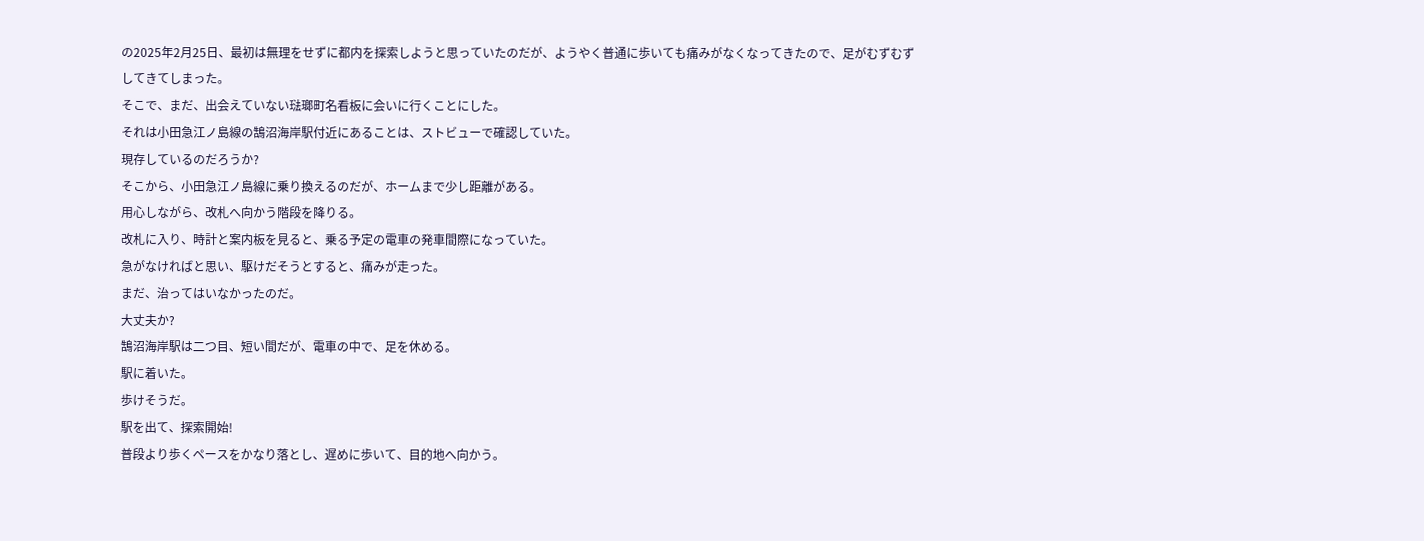の2025年2月25日、最初は無理をせずに都内を探索しようと思っていたのだが、ようやく普通に歩いても痛みがなくなってきたので、足がむずむずしてきてしまった。
そこで、まだ、出会えていない琺瑯町名看板に会いに行くことにした。
それは小田急江ノ島線の鵠沼海岸駅付近にあることは、ストビューで確認していた。
現存しているのだろうか?
そこから、小田急江ノ島線に乗り換えるのだが、ホームまで少し距離がある。
用心しながら、改札へ向かう階段を降りる。
改札に入り、時計と案内板を見ると、乗る予定の電車の発車間際になっていた。
急がなければと思い、駆けだそうとすると、痛みが走った。
まだ、治ってはいなかったのだ。
大丈夫か?
鵠沼海岸駅は二つ目、短い間だが、電車の中で、足を休める。
駅に着いた。
歩けそうだ。
駅を出て、探索開始!
普段より歩くペースをかなり落とし、遅めに歩いて、目的地へ向かう。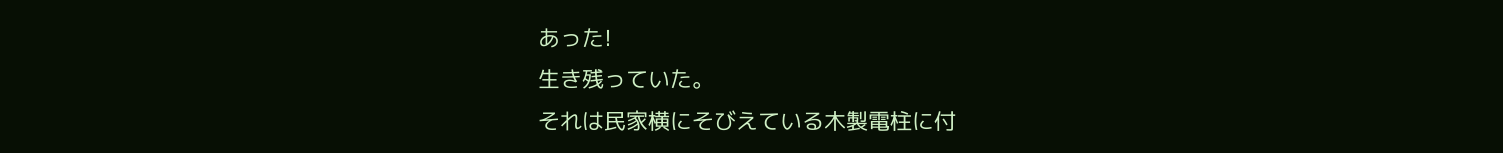あった!
生き残っていた。
それは民家横にそびえている木製電柱に付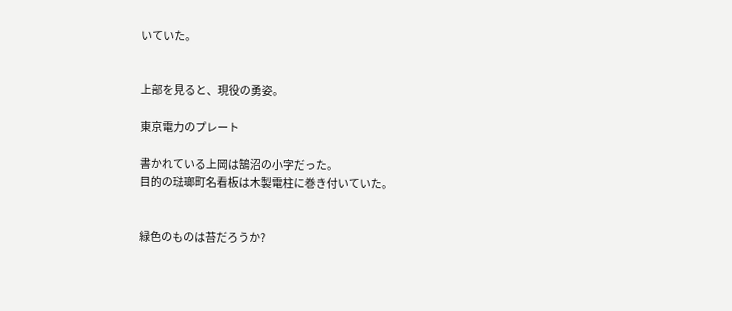いていた。


上部を見ると、現役の勇姿。

東京電力のプレート

書かれている上岡は鵠沼の小字だった。
目的の琺瑯町名看板は木製電柱に巻き付いていた。


緑色のものは苔だろうか?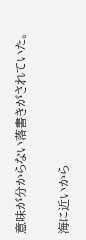意味が分からない落書きがされていた。


海に近いから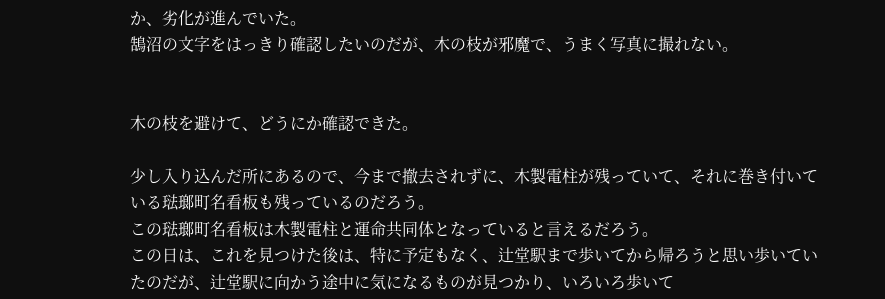か、劣化が進んでいた。
鵠沼の文字をはっきり確認したいのだが、木の枝が邪魔で、うまく写真に撮れない。


木の枝を避けて、どうにか確認できた。

少し入り込んだ所にあるので、今まで撤去されずに、木製電柱が残っていて、それに巻き付いている琺瑯町名看板も残っているのだろう。
この琺瑯町名看板は木製電柱と運命共同体となっていると言えるだろう。
この日は、これを見つけた後は、特に予定もなく、辻堂駅まで歩いてから帰ろうと思い歩いていたのだが、辻堂駅に向かう途中に気になるものが見つかり、いろいろ歩いて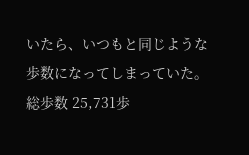いたら、いつもと同じような歩数になってしまっていた。
総歩数 25,731歩